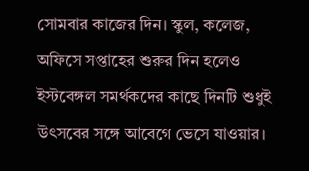সোমবার কাজের দিন। স্কুল, কলেজ, অফিসে সপ্তাহের শুরুর দিন হলেও ইস্টবেঙ্গল সমর্থকদের কাছে দিনটি শুধুই উৎসবের সঙ্গে আবেগে ভেসে যাওয়ার।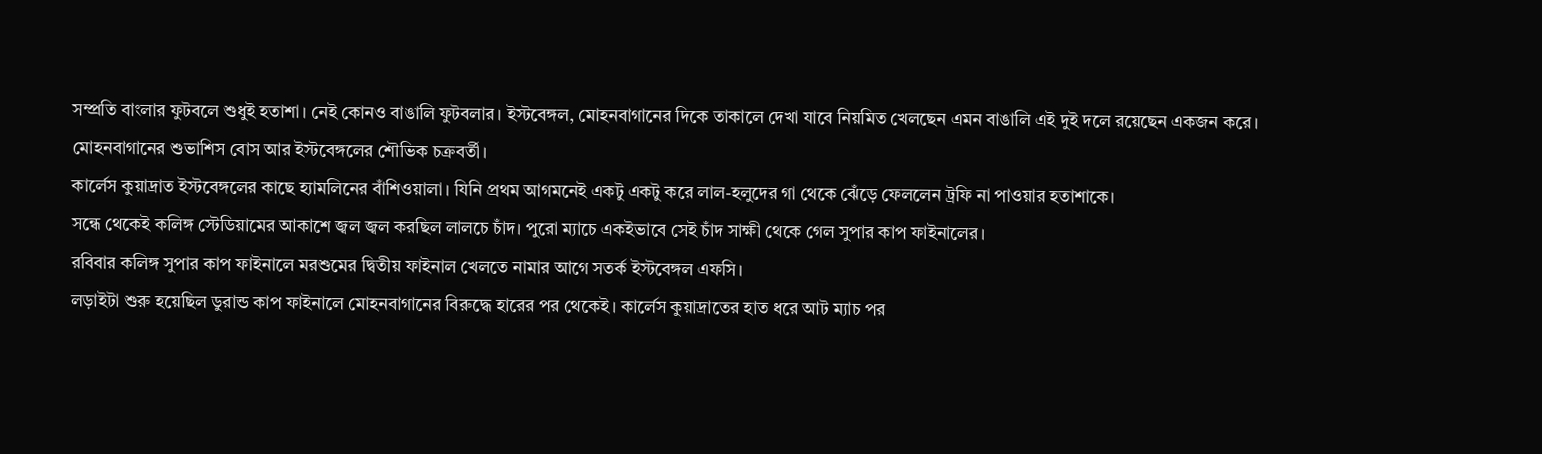সম্প্রতি বাংলার ফুটবলে শুধুই হতাশা। নেই কোনও বাঙালি ফুটবলার। ইস্টবেঙ্গল, মোহনবাগানের দিকে তাকালে দেখা যাবে নিয়মিত খেলছেন এমন বাঙালি এই দুই দলে রয়েছেন একজন করে। মোহনবাগানের শুভাশিস বোস আর ইস্টবেঙ্গলের শৌভিক চক্রবর্তী।
কার্লেস কুয়াদ্রাত ইস্টবেঙ্গলের কাছে হ্যামলিনের বাঁশিওয়ালা। যিনি প্রথম আগমনেই একটু একটু করে লাল-হলুদের গা থেকে ঝেঁড়ে ফেললেন ট্রফি না পাওয়ার হতাশাকে।
সন্ধে থেকেই কলিঙ্গ স্টেডিয়ামের আকাশে জ্বল জ্বল করছিল লালচে চাঁদ। পুরো ম্যাচে একইভাবে সেই চাঁদ সাক্ষী থেকে গেল সুপার কাপ ফাইনালের।
রবিবার কলিঙ্গ সুপার কাপ ফাইনালে মরশুমের দ্বিতীয় ফাইনাল খেলতে নামার আগে সতর্ক ইস্টবেঙ্গল এফসি।
লড়াইটা শুরু হয়েছিল ডুরান্ড কাপ ফাইনালে মোহনবাগানের বিরুদ্ধে হারের পর থেকেই। কার্লেস কুয়াদ্রাতের হাত ধরে আট ম্যাচ পর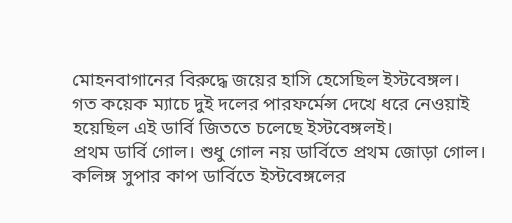মোহনবাগানের বিরুদ্ধে জয়ের হাসি হেসেছিল ইস্টবেঙ্গল।
গত কয়েক ম্যাচে দুই দলের পারফর্মেন্স দেখে ধরে নেওয়াই হয়েছিল এই ডার্বি জিততে চলেছে ইস্টবেঙ্গলই।
প্রথম ডার্বি গোল। শুধু গোল নয় ডার্বিতে প্রথম জোড়া গোল। কলিঙ্গ সুপার কাপ ডার্বিতে ইস্টবেঙ্গলের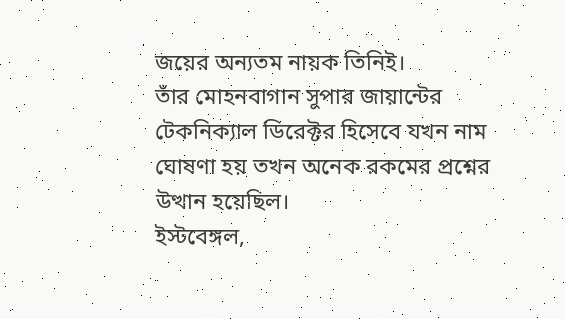জয়ের অন্যতম নায়ক তিনিই।
তাঁর মোহনবাগান সুপার জায়ান্টের টেকনিক্যাল ডিরেক্টর হিসেবে যখন নাম ঘোষণা হয় তখন অনেক রকমের প্রশ্নের উত্থান হয়েছিল।
ইস্টবেঙ্গল,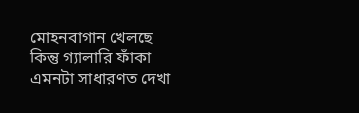মোহনবাগান খেলছে কিন্তু গ্যালারি ফাঁকা এমনটা সাধারণত দেখা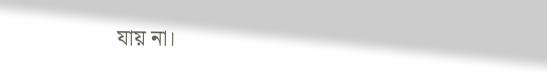যায় না।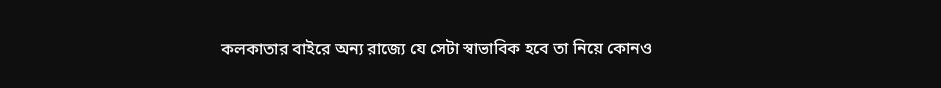কলকাতার বাইরে অন্য রাজ্যে যে সেটা স্বাভাবিক হবে তা নিয়ে কোনও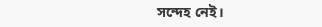সন্দেহ নেই।